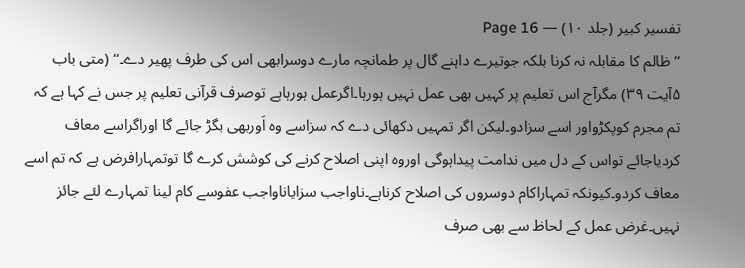تفسیر کبیر (جلد ۱۰) — Page 16
’’ ظالم کا مقابلہ نہ کرنا بلکہ جوتیرے داہنے گال پر طمانچہ مارے دوسرابھی اس کی طرف پھیر دے۔‘‘ (متی باب ۵آیت ۳۹) مگرآج اس تعلیم پر کہیں بھی عمل نہیں ہورہا۔اگرعمل ہورہاہے توصرف قرآنی تعلیم پر جس نے کہا ہے کہ تم مجرم کوپکڑواور اسے سزادو۔لیکن اگر تمہیں دکھائی دے کہ سزاسے وہ اَوربھی بگڑ جائے گا اوراگراسے معاف کردیاجائے تواس کے دل میں ندامت پیداہوگی اوروہ اپنی اصلاح کرنے کی کوشش کرے گا توتمہارافرض ہے کہ تم اسے معاف کردو۔کیونکہ تمہاراکام دوسروں کی اصلاح کرناہے۔ناواجب سزایاناواجب عفوسے کام لینا تمہارے لئے جائز نہیں۔غرض عمل کے لحاظ سے بھی صرف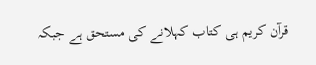قرآن کریم ہی کتاب کہلانے کی مستحق ہے جبکہ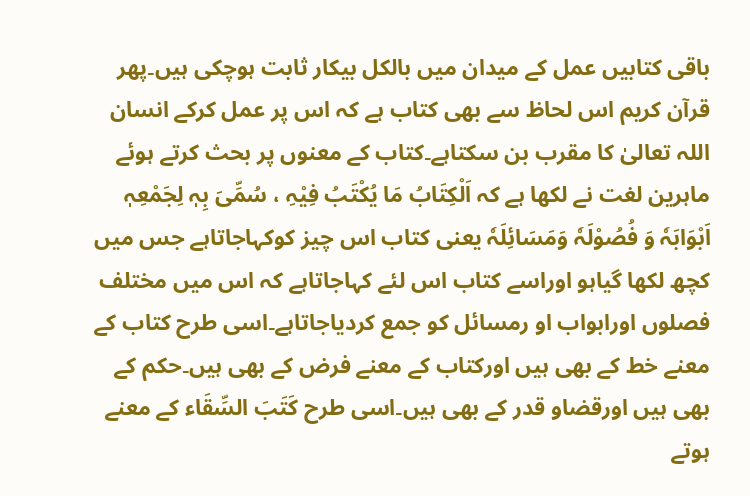باقی کتابیں عمل کے میدان میں بالکل بیکار ثابت ہوچکی ہیں۔پھر قرآن کریم اس لحاظ سے بھی کتاب ہے کہ اس پر عمل کرکے انسان اللہ تعالیٰ کا مقرب بن سکتاہے۔کتاب کے معنوں پر بحث کرتے ہوئے ماہرین لغت نے لکھا ہے کہ اَلْکِتَابُ مَا یُکْتَبُ فِیْہِ ، سُمِّیَ بِہٖ لِجَمْعِہٖ اَبْوَابَہٗ وَ فُصُوْلَہٗ وَمَسَائِلَہٗ یعنی کتاب اس چیز کوکہاجاتاہے جس میں کچھ لکھا گیاہو اوراسے کتاب اس لئے کہاجاتاہے کہ اس میں مختلف فصلوں اورابواب او رمسائل کو جمع کردیاجاتاہے۔اسی طرح کتاب کے معنے خط کے بھی ہیں اورکتاب کے معنے فرض کے بھی ہیں۔حکم کے بھی ہیں اورقضاو قدر کے بھی ہیں۔اسی طرح کَتَبَ السِّقَاء کے معنے ہوتے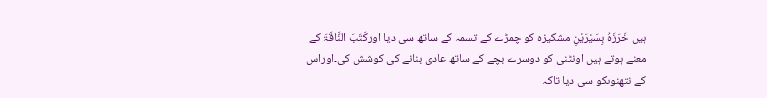ہیں خَرَزَہُ بِسَیْرَیْنِ مشکیزہ کو چمڑے کے تسمہ کے ساتھ سی دیا اورکَتَبَ النَّاقَۃَ کے معنے ہوتے ہیں اونٹنی کو دوسرے بچے کے ساتھ عادی بنانے کی کوشش کی۔اوراس کے نتھنوںکو سی دیا تاکہ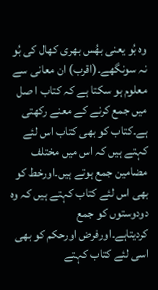وہ بُو یعنی بھُس بھری کھال کی بُو نہ سونگھے۔(اقرب) ان معانی سے معلوم ہو سکتا ہے کہ کتاب ا صل میں جمع کرنے کے معنے رکھتی ہے۔کتاب کو بھی کتاب اس لئے کہتے ہیں کہ اس میں مختلف مضامین جمع ہوتے ہیں۔اورخط کو بھی اس لئے کتاب کہتے ہیں کہ وہ دودوستوں کو جمع کردیتاہے۔اورفرض اورحکم کو بھی اسی لئے کتاب کہتے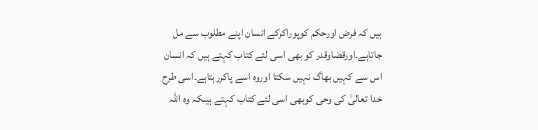ہیں کہ فرض اورحکم کوپوراکرکے انسان اپنے مطلوب سے مل جاتاہے۔اورقضاوقدر کو بھی اسی لئے کتاب کہتے ہیں کہ انسان اس سے کہیں بھاگ نہیں سکتا اوروہ اسے پاکررہتاہے۔اسی طرح خدا تعالیٰ کی وحی کوبھی اسی لئے کتاب کہتے ہیںکہ وہ اللہ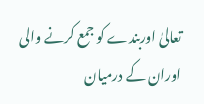تعالیٰ اوربندے کو جمع کرنے والی اوران کے درمیان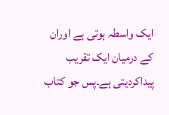ایک واسطہ ہوتی ہے اوران کے درمیان ایک تقریب پیداکردیتی ہے۔پس جو کتاب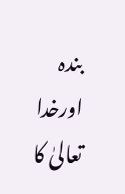بندہ اورخدا تعالیٰ کا